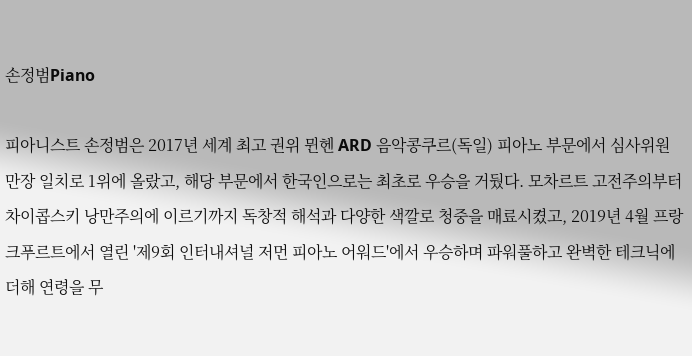손정범Piano

피아니스트 손정범은 2017년 세계 최고 권위 뮌헨 ARD 음악콩쿠르(독일) 피아노 부문에서 심사위원 만장 일치로 1위에 올랐고, 해당 부문에서 한국인으로는 최초로 우승을 거뒀다. 모차르트 고전주의부터 차이콥스키 낭만주의에 이르기까지 독창적 해석과 다양한 색깔로 청중을 매료시켰고, 2019년 4월 프랑크푸르트에서 열린 '제9회 인터내셔널 저먼 피아노 어워드'에서 우승하며 파워풀하고 완벽한 테크닉에 더해 연령을 무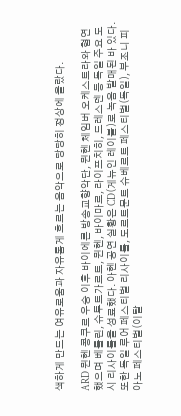색하게 만드는 여유로움과 자유롭게 흐르는 음악으로 당당히 정상에 올랐다.

ARD 뮌헨 콩쿠르 우승 이후 바이에른 방송교향악단, 뮌헨 체임버 오케스트라와 협연했으며 베를린, 슈투트가르트, 뮌헨, 바이마르, 라이프치히, 드레스덴 등 독일 주요 도시 리사이틀을 성료했다. 아헨 공연 실황은 CD(게뉴인 레이블)로 녹음 발매된 바 있다. 또한 독일 루어 페스티벌 리사이틀, 도르트문트 슈베르트 페스티벌(독일), 부조니 피아노 페스티벌(이탈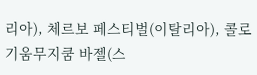리아), 체르보 페스티벌(이탈리아), 콜로기움무지쿰 바젤(스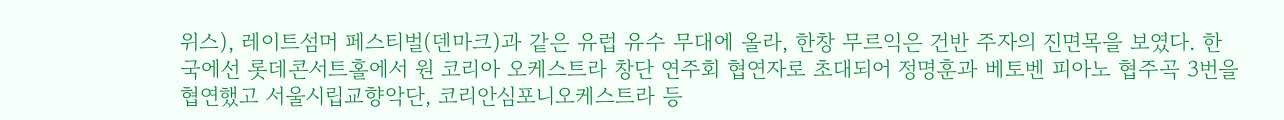위스), 레이트섬머 페스티벌(덴마크)과 같은 유럽 유수 무대에 올라, 한창 무르익은 건반 주자의 진면목을 보였다. 한국에선 롯데콘서트홀에서 원 코리아 오케스트라 창단 연주회 협연자로 초대되어 정명훈과 베토벤 피아노 협주곡 3번을 협연했고 서울시립교향악단, 코리안심포니오케스트라 등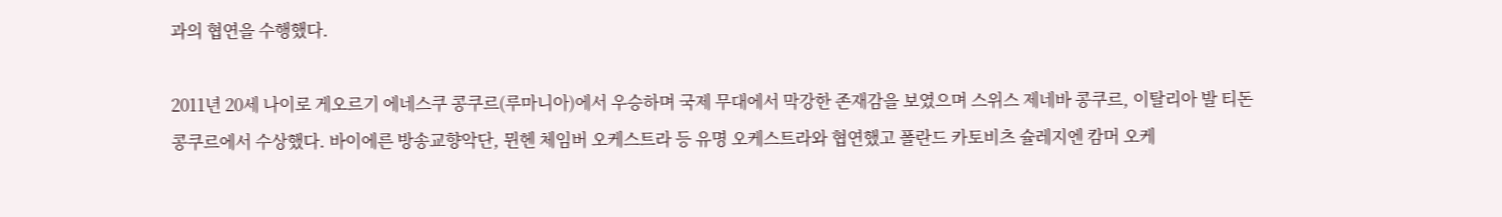과의 협연을 수행했다.

2011년 20세 나이로 게오르기 에네스쿠 콩쿠르(루마니아)에서 우승하며 국제 무대에서 막강한 존재감을 보였으며 스위스 제네바 콩쿠르, 이탈리아 발 티돈 콩쿠르에서 수상했다. 바이에른 방송교향악단, 뮌헨 체임버 오케스트라 등 유명 오케스트라와 협연했고 폴란드 카토비츠 슐레지엔 캄머 오케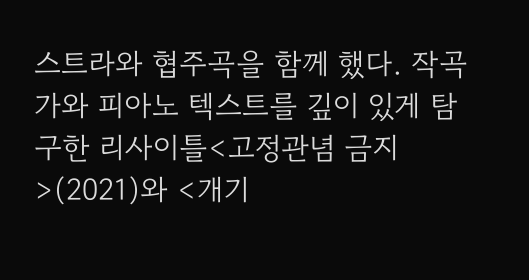스트라와 협주곡을 함께 했다. 작곡가와 피아노 텍스트를 깊이 있게 탐구한 리사이틀<고정관념 금지>(2021)와 <개기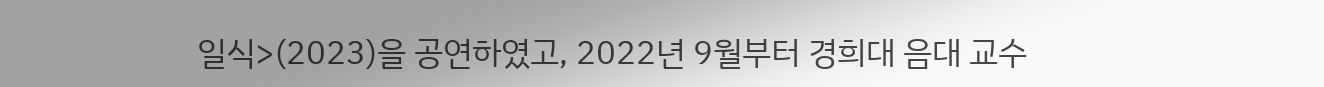일식>(2023)을 공연하였고, 2022년 9월부터 경희대 음대 교수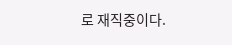로 재직중이다.